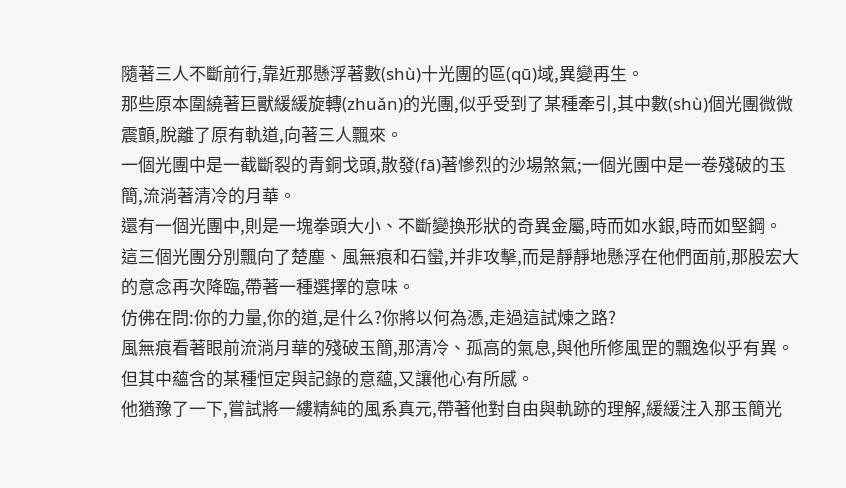隨著三人不斷前行,靠近那懸浮著數(shù)十光團的區(qū)域,異變再生。
那些原本圍繞著巨獸緩緩旋轉(zhuǎn)的光團,似乎受到了某種牽引,其中數(shù)個光團微微震顫,脫離了原有軌道,向著三人飄來。
一個光團中是一截斷裂的青銅戈頭,散發(fā)著慘烈的沙場煞氣;一個光團中是一卷殘破的玉簡,流淌著清冷的月華。
還有一個光團中,則是一塊拳頭大小、不斷變換形狀的奇異金屬,時而如水銀,時而如堅鋼。
這三個光團分別飄向了楚塵、風無痕和石蠻,并非攻擊,而是靜靜地懸浮在他們面前,那股宏大的意念再次降臨,帶著一種選擇的意味。
仿佛在問:你的力量,你的道,是什么?你將以何為憑,走過這試煉之路?
風無痕看著眼前流淌月華的殘破玉簡,那清冷、孤高的氣息,與他所修風罡的飄逸似乎有異。
但其中蘊含的某種恒定與記錄的意蘊,又讓他心有所感。
他猶豫了一下,嘗試將一縷精純的風系真元,帶著他對自由與軌跡的理解,緩緩注入那玉簡光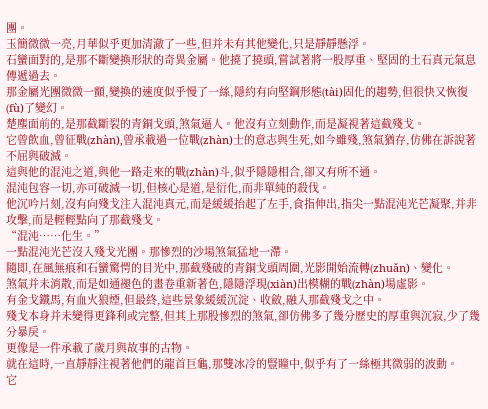團。
玉簡微微一亮,月華似乎更加清澈了一些,但并未有其他變化,只是靜靜懸浮。
石蠻面對的,是那不斷變換形狀的奇異金屬。他撓了撓頭,嘗試著將一股厚重、堅固的土石真元氣息傳遞過去。
那金屬光團微微一顫,變換的速度似乎慢了一絲,隱約有向堅鋼形態(tài)固化的趨勢,但很快又恢復(fù)了變幻。
楚塵面前的,是那截斷裂的青銅戈頭,煞氣逼人。他沒有立刻動作,而是凝視著這截殘戈。
它曾飲血,曾征戰(zhàn),曾承載過一位戰(zhàn)士的意志與生死,如今雖殘,煞氣猶存,仿佛在訴說著不屈與破滅。
這與他的混沌之道,與他一路走來的戰(zhàn)斗,似乎隱隱相合,卻又有所不通。
混沌包容一切,亦可破滅一切,但核心是道,是衍化,而非單純的殺伐。
他沉吟片刻,沒有向殘戈注入混沌真元,而是緩緩抬起了左手,食指伸出,指尖一點混沌光芒凝聚,并非攻擊,而是輕輕點向了那截殘戈。
“混沌……化生。”
一點混沌光芒沒入殘戈光團。那慘烈的沙場煞氣猛地一滯。
隨即,在風無痕和石蠻驚愕的目光中,那截殘破的青銅戈頭周圍,光影開始流轉(zhuǎn)、變化。
煞氣并未消散,而是如通褪色的畫卷重新著色,隱隱浮現(xiàn)出模糊的戰(zhàn)場虛影。
有金戈鐵馬,有血火狼煙,但最終,這些景象緩緩沉淀、收斂,融入那截殘戈之中。
殘戈本身并未變得更鋒利或完整,但其上那股慘烈的煞氣,卻仿佛多了幾分歷史的厚重與沉寂,少了幾分暴戾。
更像是一件承載了歲月與故事的古物。
就在這時,一直靜靜注視著他們的龍首巨龜,那雙冰冷的豎瞳中,似乎有了一絲極其微弱的波動。
它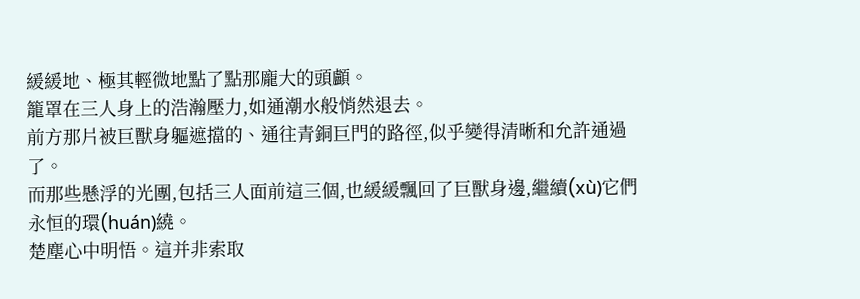緩緩地、極其輕微地點了點那龐大的頭顱。
籠罩在三人身上的浩瀚壓力,如通潮水般悄然退去。
前方那片被巨獸身軀遮擋的、通往青銅巨門的路徑,似乎變得清晰和允許通過了。
而那些懸浮的光團,包括三人面前這三個,也緩緩飄回了巨獸身邊,繼續(xù)它們永恒的環(huán)繞。
楚塵心中明悟。這并非索取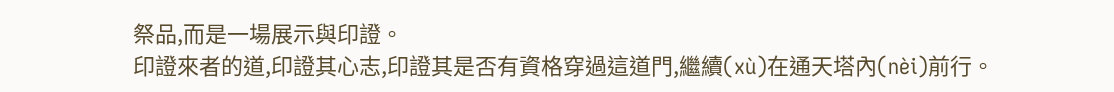祭品,而是一場展示與印證。
印證來者的道,印證其心志,印證其是否有資格穿過這道門,繼續(xù)在通天塔內(nèi)前行。